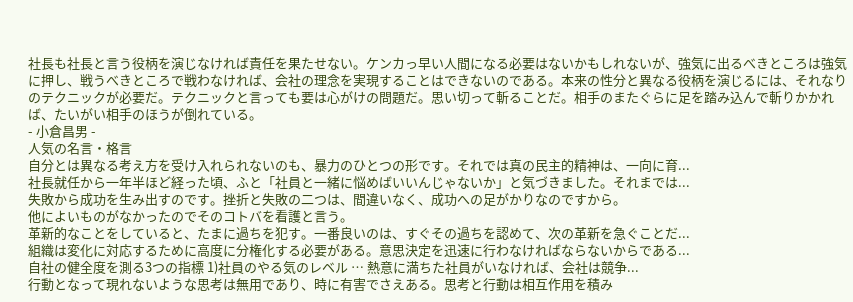社長も社長と言う役柄を演じなければ責任を果たせない。ケンカっ早い人間になる必要はないかもしれないが、強気に出るべきところは強気に押し、戦うべきところで戦わなければ、会社の理念を実現することはできないのである。本来の性分と異なる役柄を演じるには、それなりのテクニックが必要だ。テクニックと言っても要は心がけの問題だ。思い切って斬ることだ。相手のまたぐらに足を踏み込んで斬りかかれば、たいがい相手のほうが倒れている。
- 小倉昌男 -
人気の名言・格言
自分とは異なる考え方を受け入れられないのも、暴力のひとつの形です。それでは真の民主的精神は、一向に育...
社長就任から一年半ほど経った頃、ふと「社員と一緒に悩めばいいんじゃないか」と気づきました。それまでは...
失敗から成功を生み出すのです。挫折と失敗の二つは、間違いなく、成功への足がかりなのですから。
他によいものがなかったのでそのコトバを看護と言う。
革新的なことをしていると、たまに過ちを犯す。一番良いのは、すぐその過ちを認めて、次の革新を急ぐことだ...
組織は変化に対応するために高度に分権化する必要がある。意思決定を迅速に行わなければならないからである...
自社の健全度を測る3つの指標 1)社員のやる気のレベル … 熱意に満ちた社員がいなければ、会社は競争...
行動となって現れないような思考は無用であり、時に有害でさえある。思考と行動は相互作用を積み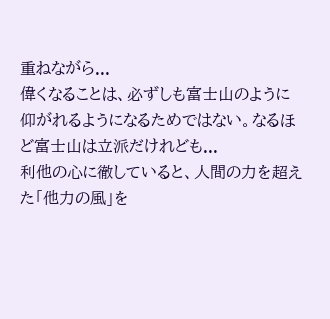重ねながら...
偉くなることは、必ずしも富士山のように仰がれるようになるためではない。なるほど富士山は立派だけれども...
利他の心に徹していると、人間の力を超えた「他力の風」を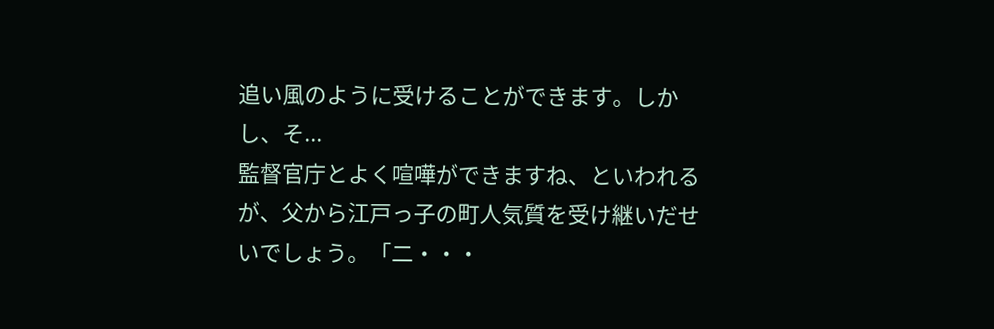追い風のように受けることができます。しかし、そ...
監督官庁とよく喧嘩ができますね、といわれるが、父から江戸っ子の町人気質を受け継いだせいでしょう。「二・・・